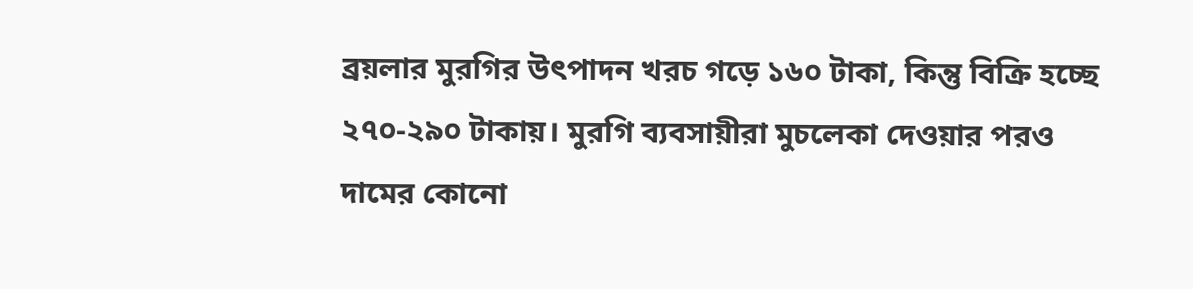ব্রয়লার মুরগির উৎপাদন খরচ গড়ে ১৬০ টাকা, কিন্তু বিক্রি হচ্ছে ২৭০-২৯০ টাকায়। মুরগি ব্যবসায়ীরা মুচলেকা দেওয়ার পরও দামের কোনো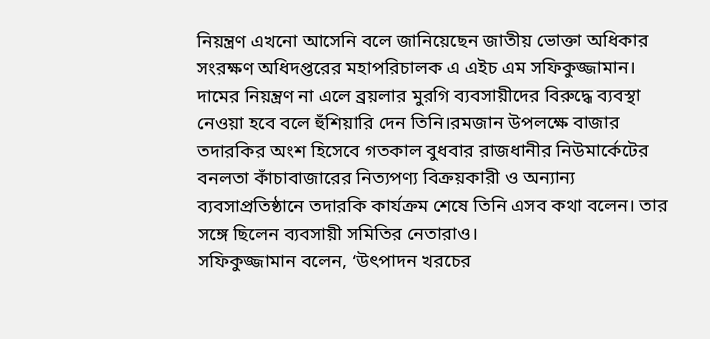নিয়ন্ত্রণ এখনো আসেনি বলে জানিয়েছেন জাতীয় ভোক্তা অধিকার সংরক্ষণ অধিদপ্তরের মহাপরিচালক এ এইচ এম সফিকুজ্জামান। দামের নিয়ন্ত্রণ না এলে ব্রয়লার মুরগি ব্যবসায়ীদের বিরুদ্ধে ব্যবস্থা নেওয়া হবে বলে হুঁশিয়ারি দেন তিনি।রমজান উপলক্ষে বাজার তদারকির অংশ হিসেবে গতকাল বুধবার রাজধানীর নিউমার্কেটের বনলতা কাঁচাবাজারের নিত্যপণ্য বিক্রয়কারী ও অন্যান্য ব্যবসাপ্রতিষ্ঠানে তদারকি কার্যক্রম শেষে তিনি এসব কথা বলেন। তার সঙ্গে ছিলেন ব্যবসায়ী সমিতির নেতারাও।
সফিকুজ্জামান বলেন, ‘উৎপাদন খরচের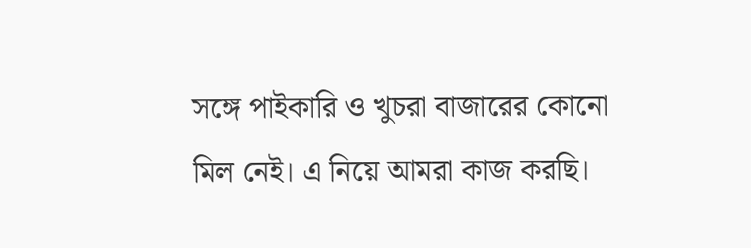সঙ্গে পাইকারি ও খুচরা বাজারের কোনো মিল নেই। এ নিয়ে আমরা কাজ করছি।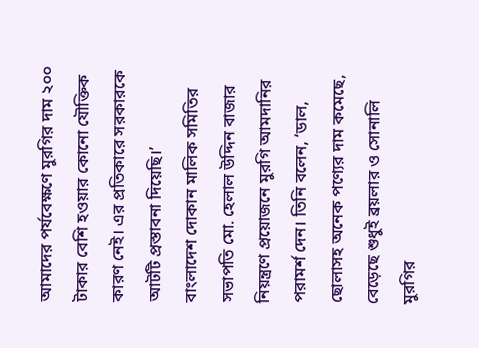আমাদের পর্যবেক্ষণে মুরগির দাম ২০০ টাকার বেশি হওয়ার কোনো যৌক্তিক কারণ নেই। এর প্রতিকারে সরকারকে আটটি প্রস্তাবনা দিয়েছি।’
বাংলাদেশ দোকান মালিক সমিতির সভাপতি মো. হেলাল উদ্দিন বাজার নিয়ন্ত্রণে প্রয়োজনে মুরগি আমদানির পরামর্শ দেন। তিনি বলেন, ‘ডাল, ছোলাসহ অনেক পণ্যের দাম কমেছে, বেড়েছে শুধুই ব্রয়লার ও সোনালি মুরগির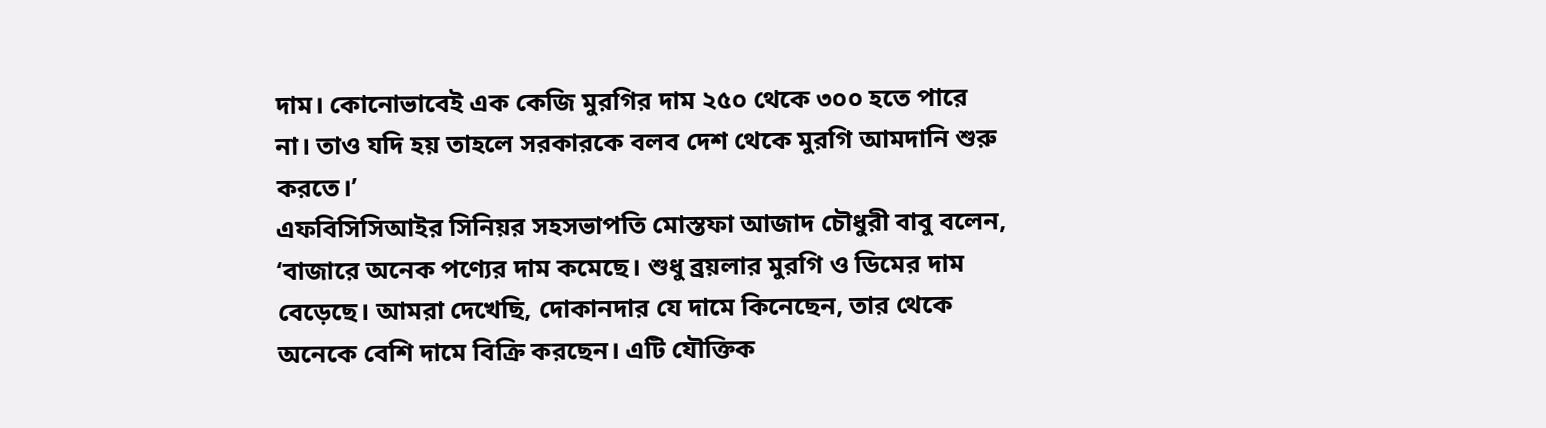দাম। কোনোভাবেই এক কেজি মুরগির দাম ২৫০ থেকে ৩০০ হতে পারে না। তাও যদি হয় তাহলে সরকারকে বলব দেশ থেকে মুরগি আমদানি শুরু করতে।’
এফবিসিসিআইর সিনিয়র সহসভাপতি মোস্তফা আজাদ চৌধুরী বাবু বলেন, ‘বাজারে অনেক পণ্যের দাম কমেছে। শুধু ব্রয়লার মুরগি ও ডিমের দাম বেড়েছে। আমরা দেখেছি, দোকানদার যে দামে কিনেছেন, তার থেকে অনেকে বেশি দামে বিক্রি করছেন। এটি যৌক্তিক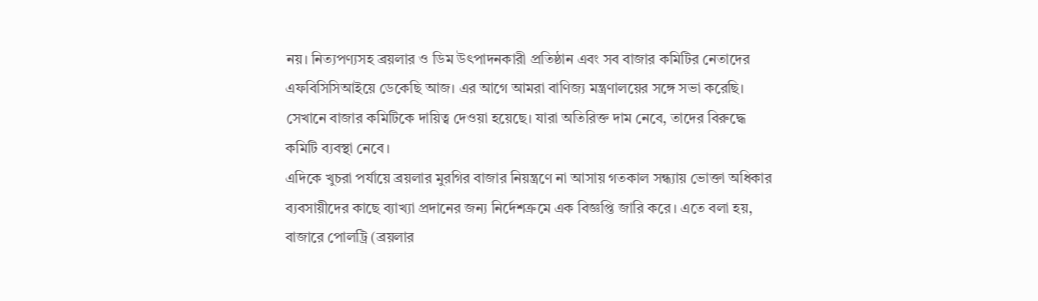নয়। নিত্যপণ্যসহ ব্রয়লার ও ডিম উৎপাদনকারী প্রতিষ্ঠান এবং সব বাজার কমিটির নেতাদের এফবিসিসিআইয়ে ডেকেছি আজ। এর আগে আমরা বাণিজ্য মন্ত্রণালয়ের সঙ্গে সভা করেছি। সেখানে বাজার কমিটিকে দায়িত্ব দেওয়া হয়েছে। যারা অতিরিক্ত দাম নেবে, তাদের বিরুদ্ধে কমিটি ব্যবস্থা নেবে।
এদিকে খুচরা পর্যায়ে ব্রয়লার মুরগির বাজার নিয়ন্ত্রণে না আসায় গতকাল সন্ধ্যায় ভোক্তা অধিকার ব্যবসায়ীদের কাছে ব্যাখ্যা প্রদানের জন্য নির্দেশক্রমে এক বিজ্ঞপ্তি জারি করে। এতে বলা হয়, বাজারে পোলট্রি (ব্রয়লার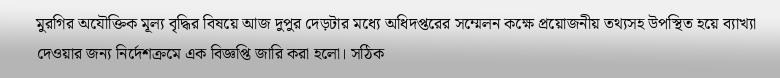মুরগির অযৌক্তিক মূল্য বৃদ্ধির বিষয়ে আজ দুপুর দেড়টার মধ্যে অধিদপ্তরের সম্মেলন কক্ষে প্রয়োজনীয় তথ্যসহ উপস্থিত হয়ে ব্যাখ্যা দেওয়ার জন্য নির্দেশক্রমে এক বিজ্ঞপ্তি জারি করা হলো। সঠিক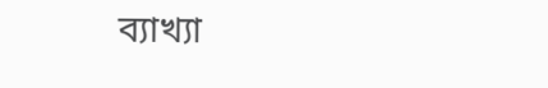ব্যাখ্যা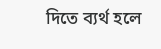দিতে ব্যর্থ হলে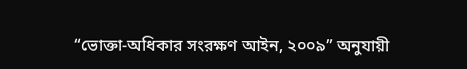“ভোক্তা-অধিকার সংরক্ষণ আইন, ২০০৯” অনুযায়ী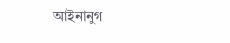আইনানুগ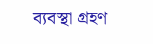ব্যবস্থা গ্রহণ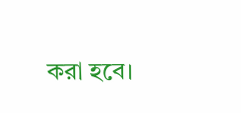করা হবে।